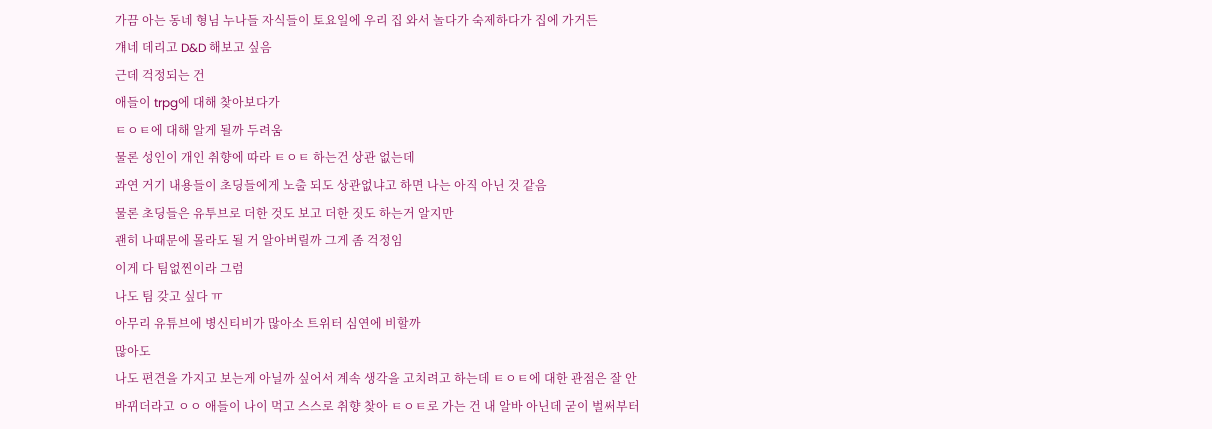가끔 아는 동네 형님 누나들 자식들이 토요일에 우리 집 와서 놀다가 숙제하다가 집에 가거든
걔네 데리고 D&D 해보고 싶음
근데 걱정되는 건
애들이 trpg에 대해 찾아보다가
ㅌㅇㅌ에 대해 알게 될까 두려움
물론 성인이 개인 취향에 따라 ㅌㅇㅌ 하는건 상관 없는데
과연 거기 내용들이 초딩들에게 노출 되도 상관없냐고 하면 나는 아직 아닌 것 같음
물론 초딩들은 유투브로 더한 것도 보고 더한 짓도 하는거 알지만
괜히 나때문에 몰라도 될 거 알아버릴까 그게 좀 걱정임
이게 다 팀없찐이라 그럼
나도 팀 갖고 싶다 ㅠ
아무리 유튜브에 병신티비가 많아소 트위터 심연에 비할까
많아도
나도 편견을 가지고 보는게 아닐까 싶어서 계속 생각을 고치려고 하는데 ㅌㅇㅌ에 대한 관점은 잘 안바뀌더라고 ㅇㅇ 애들이 나이 먹고 스스로 취향 찾아 ㅌㅇㅌ로 가는 건 내 알바 아닌데 굳이 벌써부터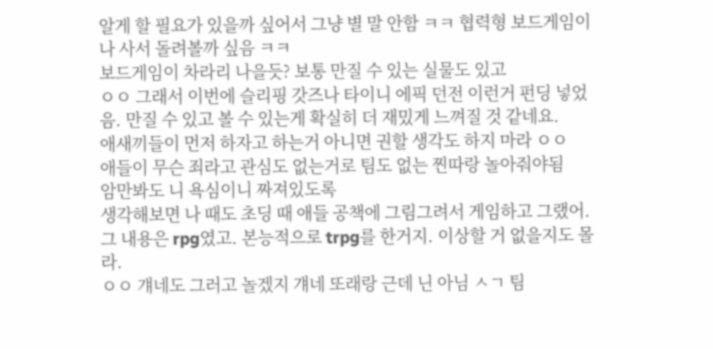알게 할 필요가 있을까 싶어서 그냥 별 말 안함 ㅋㅋ 협력형 보드게임이나 사서 돌려볼까 싶음 ㅋㅋ
보드게임이 차라리 나을듯? 보통 만질 수 있는 실물도 있고
ㅇㅇ 그래서 이번에 슬리핑 갓즈나 타이니 에픽 던전 이런거 펀딩 넣었음. 만질 수 있고 볼 수 있는게 확실히 더 재밌게 느껴질 것 같네요.
애새끼들이 먼저 하자고 하는거 아니면 권할 생각도 하지 마라 ㅇㅇ
애들이 무슨 죄라고 관심도 없는거로 팀도 없는 찐따랑 놀아줘야됨
암만봐도 니 욕심이니 짜져있도록
생각해보면 나 때도 초딩 때 애들 공책에 그림그려서 게임하고 그랬어. 그 내용은 rpg였고. 본능적으로 trpg를 한거지. 이상할 거 없을지도 몰라.
ㅇㅇ 걔네도 그러고 놀겠지 걔네 또래랑 근데 닌 아님 ㅅㄱ 팀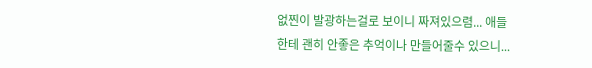없찐이 발광하는걸로 보이니 짜져있으렴... 애들한테 괜히 안좋은 추억이나 만들어줄수 있으니...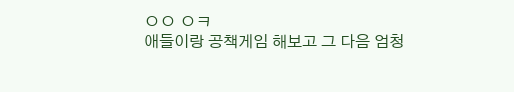ㅇㅇ ㅇㅋ
애들이랑 공책게임 해보고 그 다음 엄청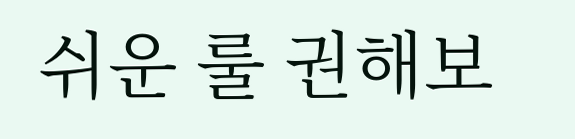쉬운 룰 권해보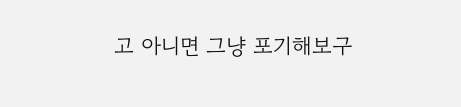고 아니면 그냥 포기해보구